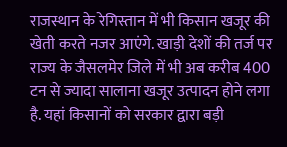राजस्थान के रेगिस्तान में भी किसान खजूर की खेती करते नजर आएंगे. खाड़ी देशों की तर्ज पर राज्य के जैसलमेर जिले में भी अब करीब 400 टन से ज्यादा सालाना खजूर उत्पादन होने लगा है. यहां किसानों को सरकार द्वारा बड़ी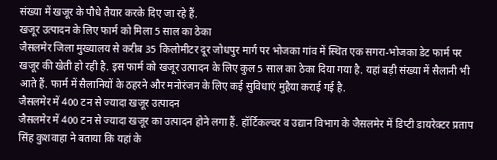संख्या में खजूर के पौधे तैयार करके दिए जा रहे हैं.
खजूर उत्पादन के लिए फार्म को मिला 5 साल का ठेका
जैसलमेर जिला मुख्यालय से करीब 35 किलोमीटर दूर जोधपुर मार्ग पर भोजका गांव में स्थित एक सगरा-भोजका डेट फार्म पर खजूर की खेती हो रही है. इस फार्म को खजूर उत्पादन के लिए कुल 5 साल का ठेका दिया गया है. यहां बड़ी संख्या में सैलानी भी आते हैं. फार्म में सैलानियों के ठहरने और मनोरंजन के लिए कई सुविधाएं मुहैया कराई गई है.
जैसलमेर में 400 टन से ज्यादा खजूर उत्पादन
जैसलमेर में 400 टन से ज्यादा खजूर का उत्पादन होने लगा हैं. हॉर्टिकल्चर व उद्यान विभाग के जैसलमेर में डिप्टी डायरेक्टर प्रताप सिंह कुशवाहा ने बताया कि यहां के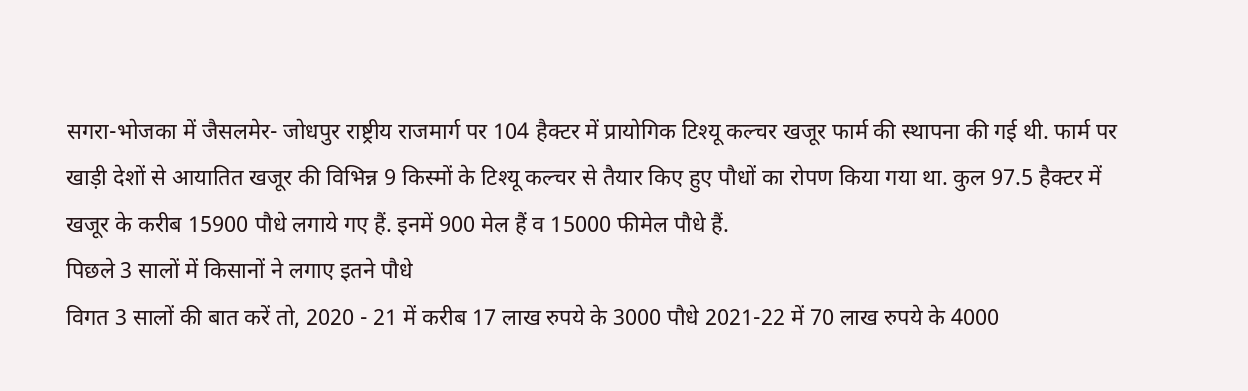सगरा-भोजका में जैसलमेर- जोधपुर राष्ट्रीय राजमार्ग पर 104 हैक्टर में प्रायोगिक टिश्यू कल्चर खजूर फार्म की स्थापना की गई थी. फार्म पर खाड़ी देशों से आयातित खजूर की विभिन्न 9 किस्मों के टिश्यू कल्चर से तैयार किए हुए पौधों का रोपण किया गया था. कुल 97.5 हैक्टर में खजूर के करीब 15900 पौधे लगाये गए हैं. इनमें 900 मेल हैं व 15000 फीमेल पौधे हैं.
पिछले 3 सालों में किसानों ने लगाए इतने पौधे
विगत 3 सालों की बात करें तो, 2020 - 21 में करीब 17 लाख रुपये के 3000 पौधे 2021-22 में 70 लाख रुपये के 4000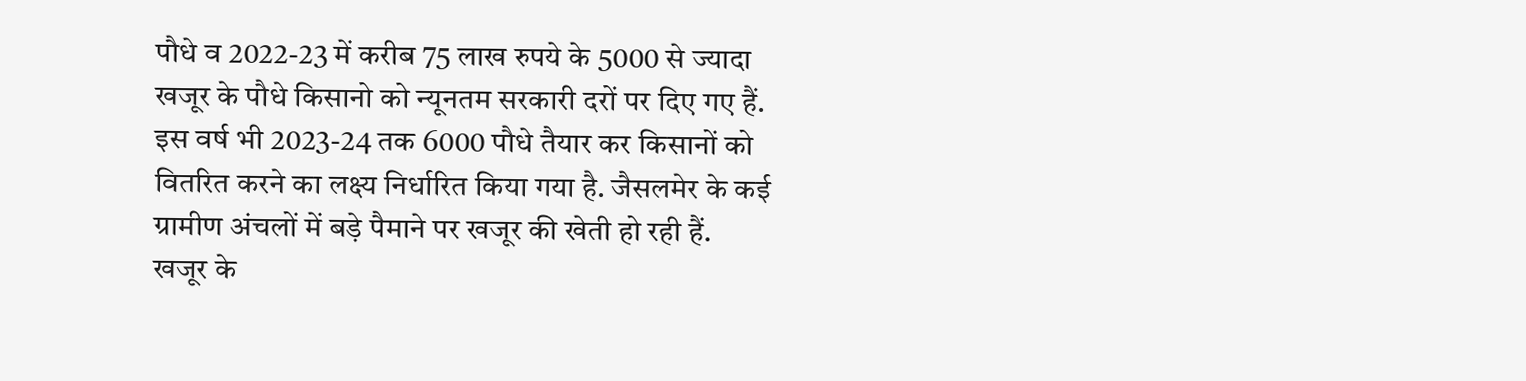पौधे व 2022-23 में करीब 75 लाख रुपये के 5000 से ज्यादा खजूर के पौधे किसानो को न्यूनतम सरकारी दरों पर दिए गए हैं. इस वर्ष भी 2023-24 तक 6000 पौधे तैयार कर किसानों को वितरित करने का लक्ष्य निर्धारित किया गया है. जैसलमेर के कई ग्रामीण अंचलों में बड़े पैमाने पर खजूर की खेती हो रही हैं.
खजूर के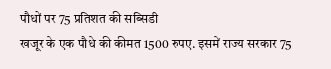पौधों पर 75 प्रतिशत की सब्सिडी
खजूर के एक पौधे की कीमत 1500 रुपए. इसमें राज्य सरकार 75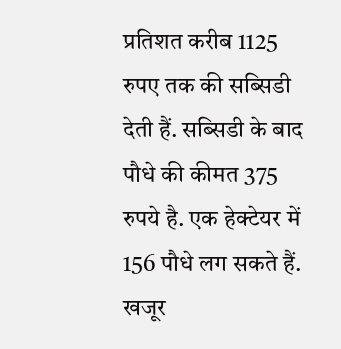प्रतिशत करीब 1125 रुपए तक की सब्सिडी देती हैं. सब्सिडी के बाद पौधे की कीमत 375 रुपये है. एक हेक्टेयर में 156 पौधे लग सकते हैं. खजूर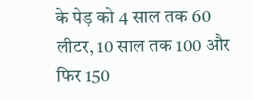के पेड़ को 4 साल तक 60 लीटर, 10 साल तक 100 और फिर 150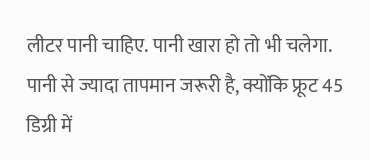लीटर पानी चाहिए. पानी खारा हो तो भी चलेगा. पानी से ज्यादा तापमान जरूरी है, क्योंकि फ्रूट 45 डिग्री में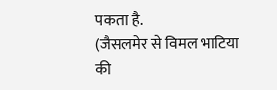पकता है.
(जैसलमेर से विमल भाटिया की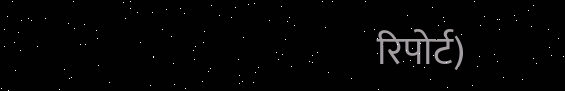रिपोर्ट)